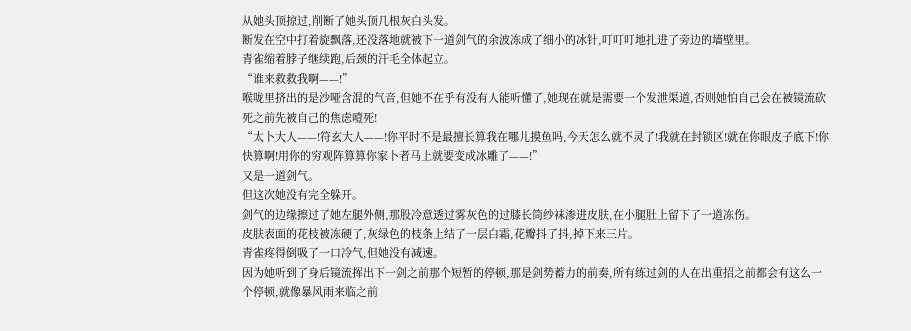从她头顶掠过,削断了她头顶几根灰白头发。
断发在空中打着旋飘落,还没落地就被下一道剑气的余波冻成了细小的冰针,叮叮叮地扎进了旁边的墙壁里。
青雀缩着脖子继续跑,后颈的汗毛全体起立。
“谁来救救我啊——!”
喉咙里挤出的是沙哑含混的气音,但她不在乎有没有人能听懂了,她现在就是需要一个发泄渠道,否则她怕自己会在被镜流砍死之前先被自己的焦虑噎死!
“太卜大人——!符玄大人——!你平时不是最擅长算我在哪儿摸鱼吗,今天怎么就不灵了!我就在封锁区!就在你眼皮子底下!你快算啊!用你的穷观阵算算你家卜者马上就要变成冰雕了——!”
又是一道剑气。
但这次她没有完全躲开。
剑气的边缘擦过了她左腿外侧,那股冷意透过雾灰色的过膝长筒纱袜渗进皮肤,在小腿肚上留下了一道冻伤。
皮肤表面的花枝被冻硬了,灰绿色的枝条上结了一层白霜,花瓣抖了抖,掉下来三片。
青雀疼得倒吸了一口冷气,但她没有减速。
因为她听到了身后镜流挥出下一剑之前那个短暂的停顿,那是剑势蓄力的前奏,所有练过剑的人在出重招之前都会有这么一个停顿,就像暴风雨来临之前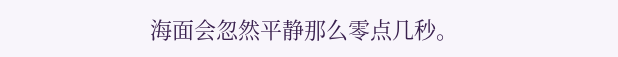海面会忽然平静那么零点几秒。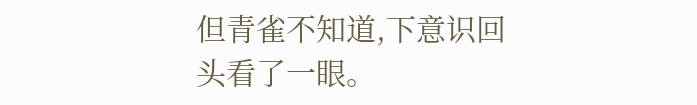但青雀不知道,下意识回头看了一眼。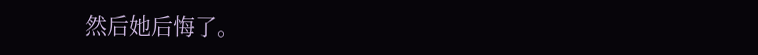然后她后悔了。